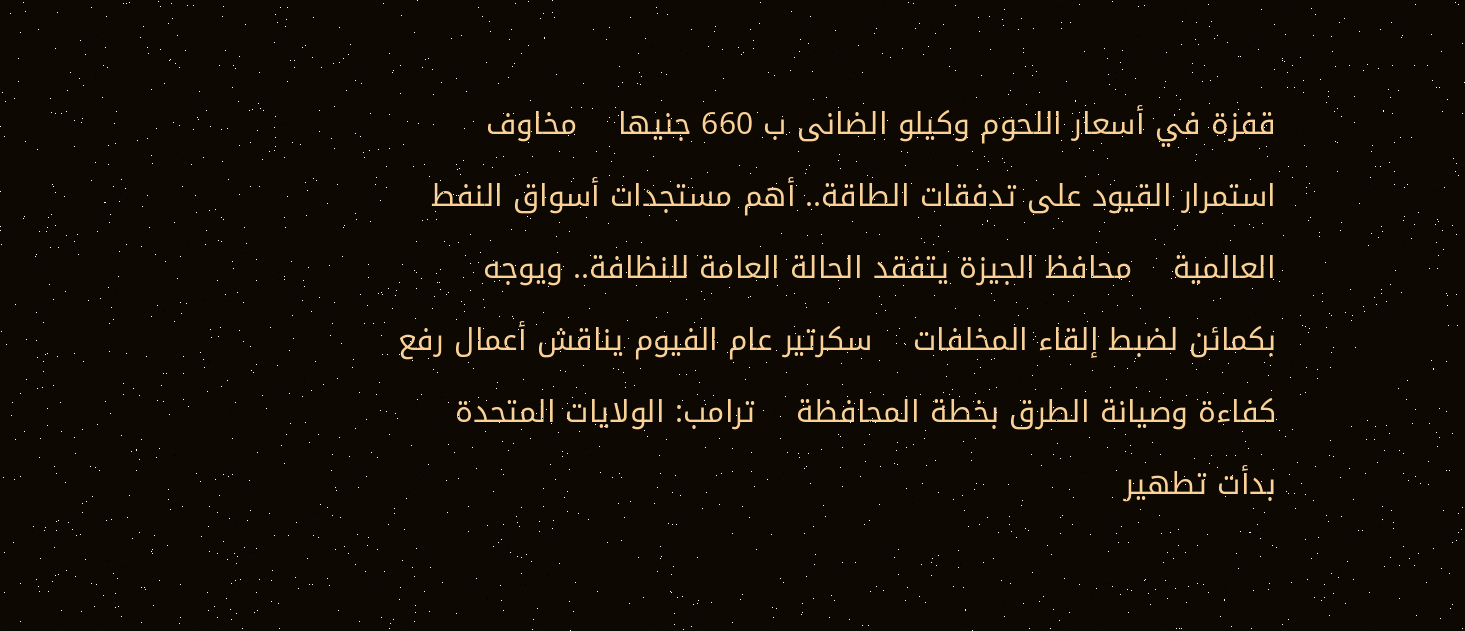قفزة في أسعار اللحوم وكيلو الضانى ب 660 جنيها    مخاوف استمرار القيود على تدفقات الطاقة.. أهم مستجدات أسواق النفط العالمية    محافظ الجيزة يتفقد الحالة العامة للنظافة.. ويوجه بكمائن لضبط إلقاء المخلفات    سكرتير عام الفيوم يناقش أعمال رفع كفاءة وصيانة الطرق بخطة المحافظة    ترامب: الولايات المتحدة بدأت تطهير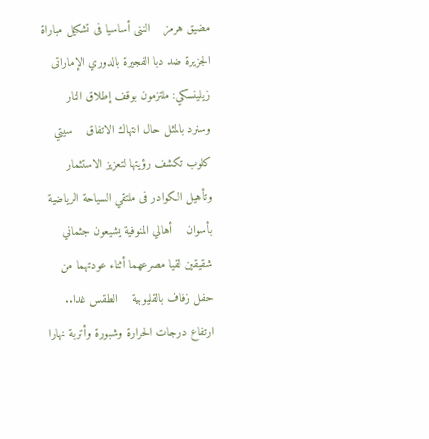مضيق هرمز    الننى أساسيا فى تشكيل مباراة الجزيرة ضد دبا الفجيرة بالدوري الإماراتى    زيلينسكي: ملتزمون بوقف إطلاق النار وسنرد بالمثل حال انتهاك الاتفاق    سيتي كلوب تكشف رؤيتها لتعزيز الاستثمار وتأهيل الكوادر فى ملتقي السياحة الرياضية بأسوان    أهالي المنوفية يشيعون جثماني شقيقين لقيا مصرعهما أثناء عودتهما من حفل زفاف بالقليوبية    الطقس غدا.. ارتفاع درجات الحرارة وشبورة وأتربة نهارا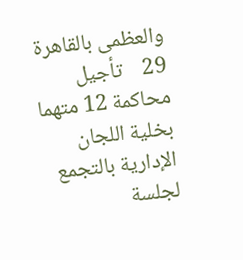والعظمى بالقاهرة 29    تأجيل محاكمة 12 متهما بخلية اللجان الإدارية بالتجمع لجلسة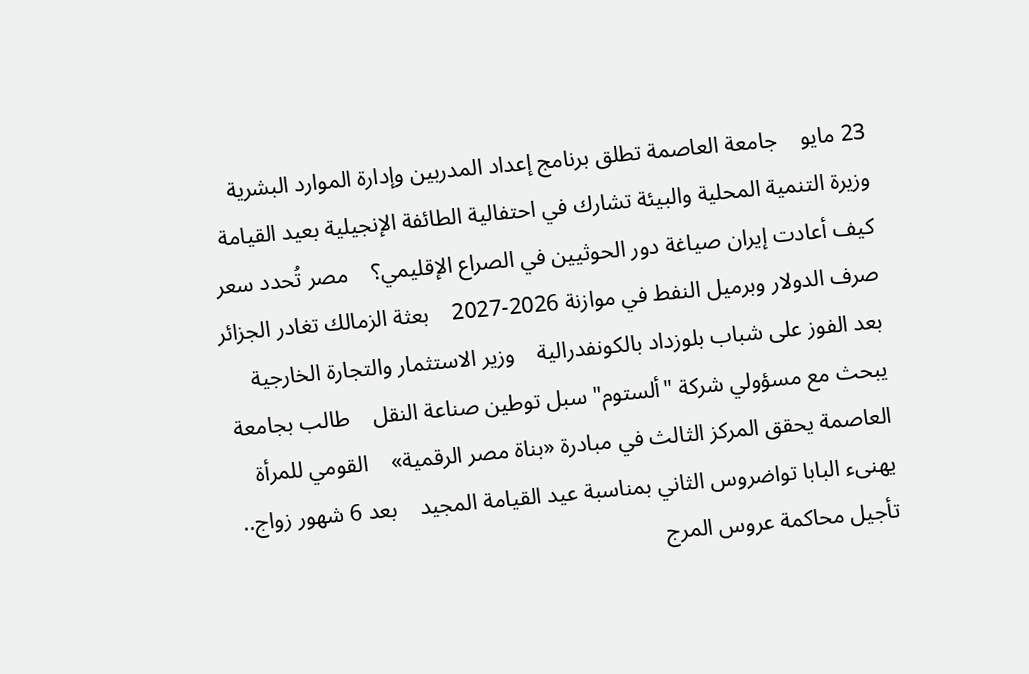23 مايو    جامعة العاصمة تطلق برنامج إعداد المدربين وإدارة الموارد البشرية    وزيرة التنمية المحلية والبيئة تشارك في احتفالية الطائفة الإنجيلية بعيد القيامة    كيف أعادت إيران صياغة دور الحوثيين في الصراع الإقليمي؟    مصر تُحدد سعر صرف الدولار وبرميل النفط في موازنة 2026-2027    بعثة الزمالك تغادر الجزائر بعد الفوز على شباب بلوزداد بالكونفدرالية    وزير الاستثمار والتجارة الخارجية يبحث مع مسؤولي شركة "ألستوم" سبل توطين صناعة النقل    طالب بجامعة العاصمة يحقق المركز الثالث في مبادرة «بناة مصر الرقمية»    القومي للمرأة يهنىء البابا تواضروس الثاني بمناسبة عيد القيامة المجيد    بعد 6 شهور زواج.. تأجيل محاكمة عروس المرج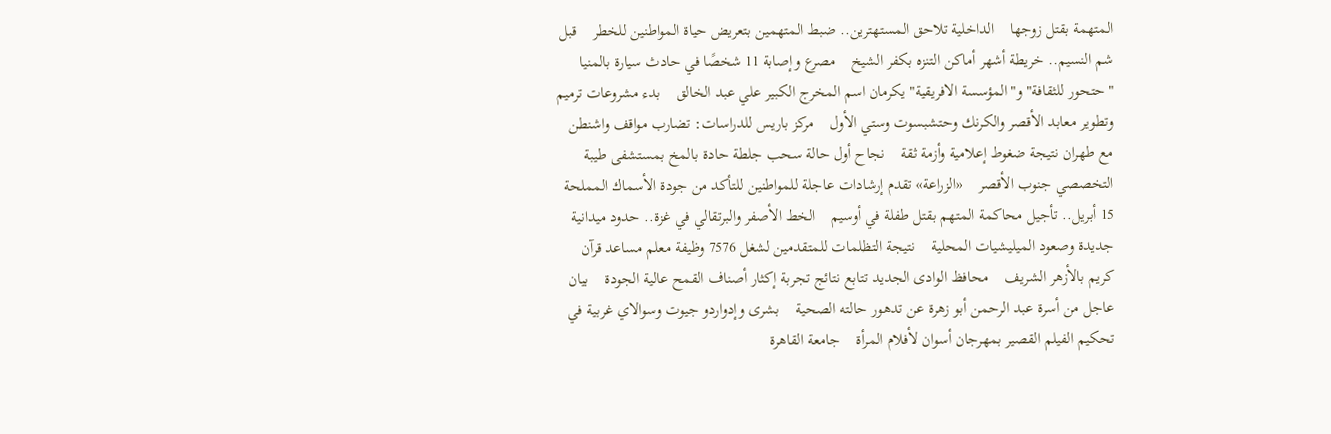المتهمة بقتل زوجها    الداخلية تلاحق المستهترين.. ضبط المتهمين بتعريض حياة المواطنين للخطر    قبل شم النسيم.. خريطة أشهر أماكن التنزه بكفر الشيخ    مصرع وإصابة 11 شخصًا في حادث سيارة بالمنيا    "حتحور للثقافة" و"المؤسسة الافريقية" يكرمان اسم المخرج الكبير علي عبد الخالق    بدء مشروعات ترميم وتطوير معابد الأقصر والكرنك وحتشبسوت وستي الأول    مركز باريس للدراسات: تضارب مواقف واشنطن مع طهران نتيجة ضغوط إعلامية وأزمة ثقة    نجاح أول حالة سحب جلطة حادة بالمخ بمستشفى طيبة التخصصي جنوب الأقصر    «الزراعة» تقدم إرشادات عاجلة للمواطنين للتأكد من جودة الأسماك المملحة    15 أبريل.. تأجيل محاكمة المتهم بقتل طفلة في أوسيم    الخط الأصفر والبرتقالي في غزة.. حدود ميدانية جديدة وصعود الميليشيات المحلية    نتيجة التظلمات للمتقدمين لشغل 7576 وظيفة معلم مساعد قرآن كريم بالأزهر الشريف    محافظ الوادى الجديد تتابع نتائج تجربة إكثار أصناف القمح عالية الجودة    بيان عاجل من أسرة عبد الرحمن أبو زهرة عن تدهور حالته الصحية    بشرى وإدواردو جيوت وسوالاي غربية في تحكيم الفيلم القصير بمهرجان أسوان لأفلام المرأة    جامعة القاهرة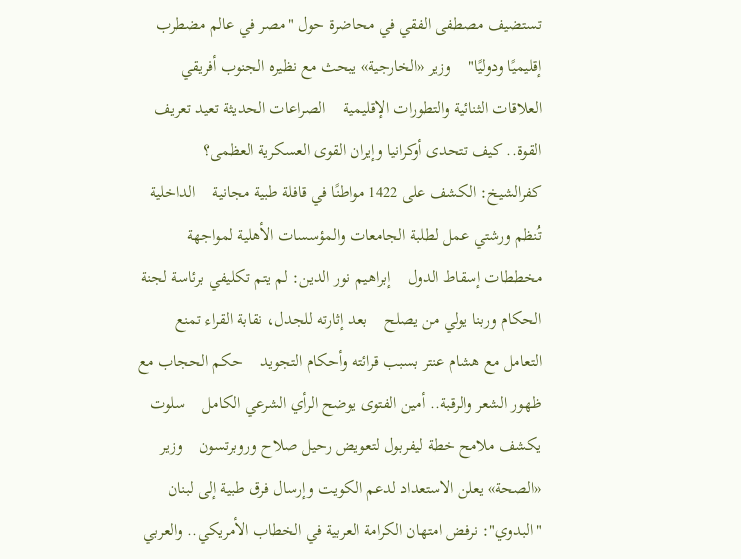تستضيف مصطفى الفقي في محاضرة حول "مصر في عالم مضطرب إقليميًا ودوليًا"    وزير «الخارجية» يبحث مع نظيره الجنوب أفريقي العلاقات الثنائية والتطورات الإقليمية    الصراعات الحديثة تعيد تعريف القوة.. كيف تتحدى أوكرانيا وإيران القوى العسكرية العظمى؟    كفرالشيخ: الكشف على 1422 مواطنًا في قافلة طبية مجانية    الداخلية تُنظم ورشتي عمل لطلبة الجامعات والمؤسسات الأهلية لمواجهة مخططات إسقاط الدول    إبراهيم نور الدين: لم يتم تكليفي برئاسة لجنة الحكام وربنا يولي من يصلح    بعد إثارته للجدل، نقابة القراء تمنع التعامل مع هشام عنتر بسبب قرائته وأحكام التجويد    حكم الحجاب مع ظهور الشعر والرقبة.. أمين الفتوى يوضح الرأي الشرعي الكامل    سلوت يكشف ملامح خطة ليفربول لتعويض رحيل صلاح وروبرتسون    وزير «الصحة» يعلن الاستعداد لدعم الكويت وإرسال فرق طبية إلى لبنان    "البدوي": نرفض امتهان الكرامة العربية في الخطاب الأمريكي.. والعربي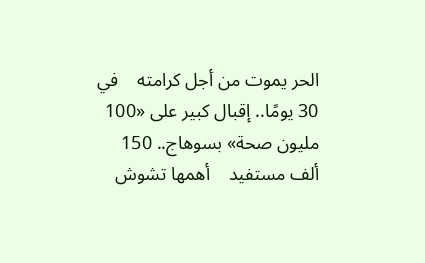الحر يموت من أجل كرامته    في 30 يومًا.. إقبال كبير على «100 مليون صحة» بسوهاج.. 150 ألف مستفيد    أهمها تشوش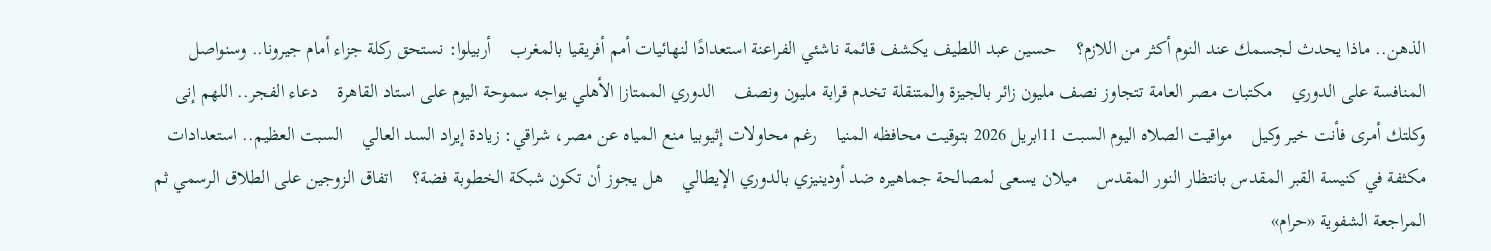الذهن.. ماذا يحدث لجسمك عند النوم أكثر من اللازم؟    حسين عبد اللطيف يكشف قائمة ناشئي الفراعنة استعدادًا لنهائيات أمم أفريقيا بالمغرب    أربيلوا: نستحق ركلة جزاء أمام جيرونا.. وسنواصل المنافسة على الدوري    مكتبات مصر العامة تتجاوز نصف مليون زائر بالجيزة والمتنقلة تخدم قرابة مليون ونصف    الدوري الممتاز| الأهلي يواجه سموحة اليوم على استاد القاهرة    دعاء الفجر.. اللهم إنى وكلتك أمرى فأنت خير وكيل    مواقيت الصلاه اليوم السبت 11ابريل 2026 بتوقيت محافظه المنيا    رغم محاولات إثيوبيا منع المياه عن مصر، شراقي: زيادة إيراد السد العالي    السبت العظيم.. استعدادات مكثفة في كنيسة القبر المقدس بانتظار النور المقدس    ميلان يسعى لمصالحة جماهيره ضد أودينيزي بالدوري الإيطالي    هل يجوز أن تكون شبكة الخطوبة فضة؟    اتفاق الزوجين على الطلاق الرسمي ثم المراجعة الشفوية «حرام»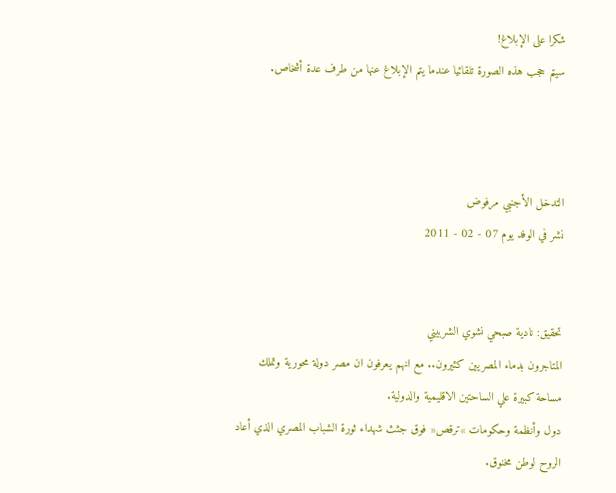شكرا على الإبلاغ!
سيتم حجب هذه الصورة تلقائيا عندما يتم الإبلاغ عنها من طرف عدة أشخاص.



التدخل الأجنبي مرفوض
نشر في الوفد يوم 07 - 02 - 2011


تحقيق: نادية صبحي نشوي الشربيني
المتاجرون بدماء المصريين كثيرون.. مع انهم يعرفون ان مصر دولة محورية وتملك مساحة كبيرة علي الساحتين الاقليمية والدولية.
دول وأنظمة وحكومات »ترقص« فوق جثث شهداء ثورة الشباب المصري الذي أعاد الروح لوطن مخنوق.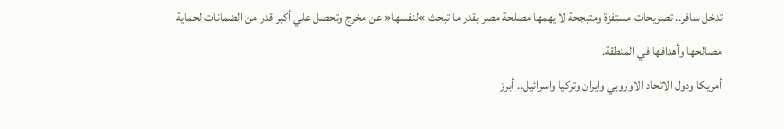تدخل سافر.. تصريحات مستفزة ومتبجحة لا يهمها مصلحة مصر بقدر ما تبحث »لنفسها« عن مخرج وتحصل علي أكبر قدر من الضمانات لحماية مصالحها وأهدافها في المنطقة.
أمريكا ودول الاتحاد الاوروبي وايران وتركيا واسرائيل.. أبرز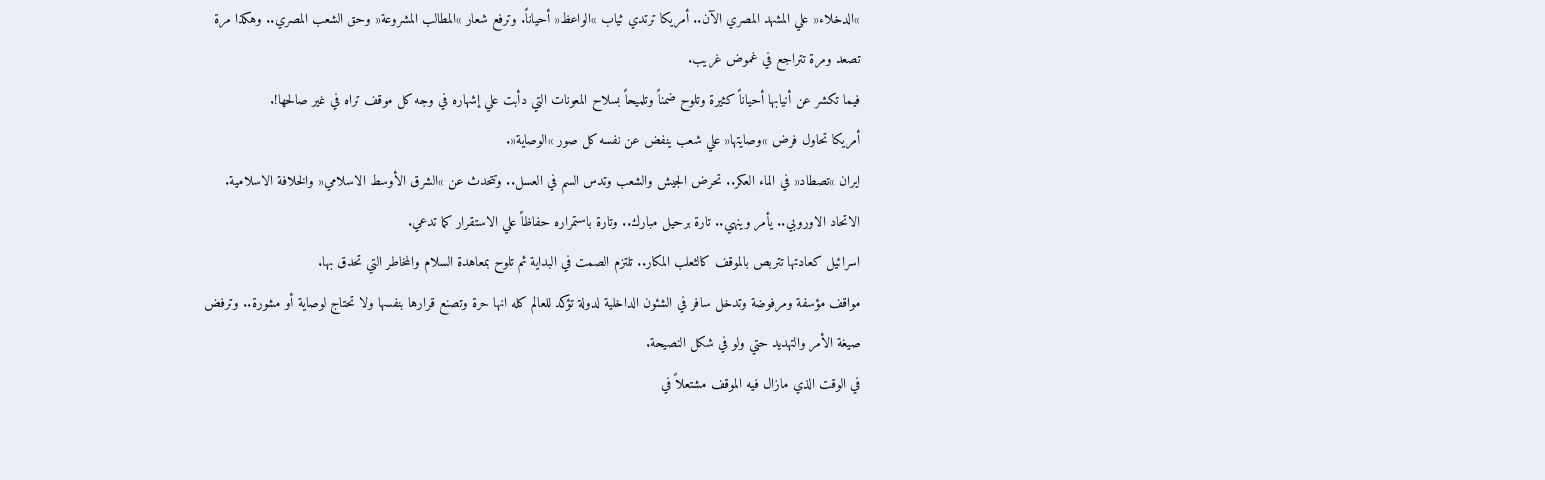»الدخلاء« علي المشهد المصري الآن.. أمريكا ترتدي ثياب »الواعظ« أحياناً. وترفع شعار »المطالب المشروعة« وحق الشعب المصري.. وهكذا مرة تصعد ومرة تتراجع في غموض غريب.
فيما تكشر عن أنيابها أحياناً كثيرة وتلوح ضمناً وتلميحاً بسلاح المعونات التي دأبت علي إشهاره في وجه كل موقف تراه في غير صالحها!.
أمريكا تحاول فرض »وصايتها« علي شعب ينفض عن نفسه كل صور »الوصاية«.
ايران »تصطاد« في الماء العكر.. تحرض الجيش والشعب وتدس السم في العسل.. وتتحدث عن »الشرق الأوسط الاسلامي« والخلافة الاسلامية.
الاتحاد الاوروبي.. يأمر وينهي.. تارة برحيل مبارك.. وتارة باستمراره حفاظاً علي الاستقرار كما تدعي.
اسرائيل كعادتها تتربص بالموقف كالثعلب المكار.. تلتزم الصمت في البداية ثم تلوح بمعاهدة السلام والمخاطر التي تحدق بها.
مواقف مؤسفة ومرفوضة وتدخل سافر في الشئون الداخلية لدولة تؤكد للعالم كله انها حرة وتصنع قرارها بنفسها ولا تحتاج لوصاية أو مشورة.. وترفض صيغة الأمر والتهديد حتي ولو في شكل النصيحة.
في الوقت الذي مازال فيه الموقف مشتعلاً في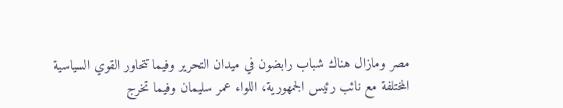مصر ومازال هناك شباب رابضون في ميدان التحرير وفيما تتحاور القوي السياسية المختلفة مع نائب رئيس الجمهورية، اللواء عمر سليمان وفيما تخرج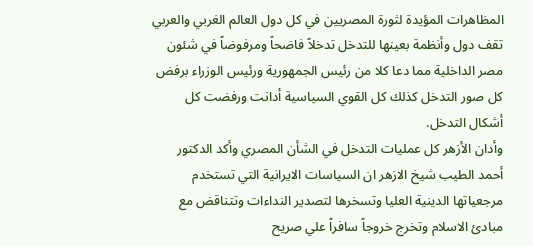المظاهرات المؤيدة لثورة المصريين في كل دول العالم الغربي والعربي تقف دول وأنظمة بعينها للتدخل تدخلاً فاضحاً ومرفوضاً في شئون مصر الداخلية مما دعا كلا من رئيس الجمهورية ورئيس الوزراء برفض كل صور التدخل كذلك كل القوي السياسية أدانت ورفضت كل أشكال التدخل.
وأدان الأزهر كل عمليات التدخل في الشأن المصري وأكد الدكتور أحمد الطيب شيخ الازهر ان السياسات الايرانية التي تستخدم مرجعياتها الدينية العليا وتسخرها لتصدير النداءات وتتناقض مع مبادئ الاسلام وتخرج خروجاً سافراً علي صريح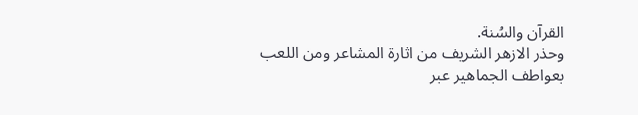القرآن والسُنة.
وحذر الازهر الشريف من اثارة المشاعر ومن اللعب بعواطف الجماهير عبر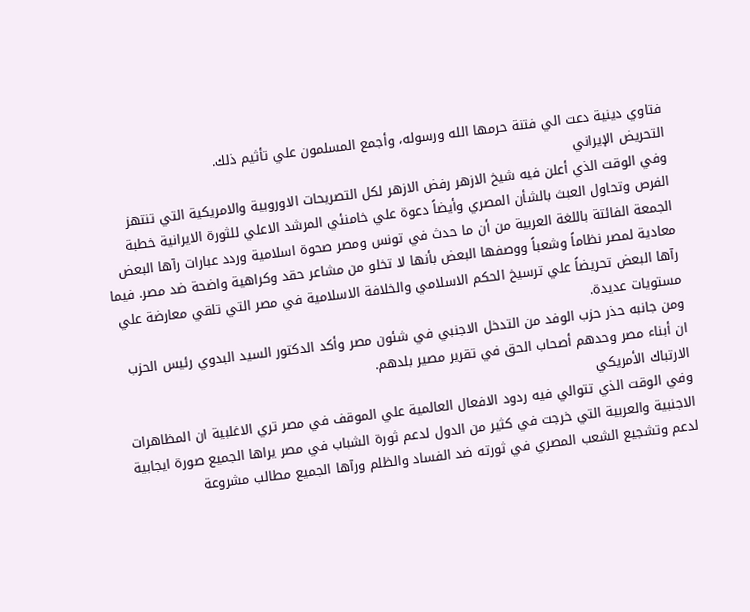فتاوي دينية دعت الي فتنة حرمها الله ورسوله، وأجمع المسلمون علي تأثيم ذلك.
التحريض الإيراني
وفي الوقت الذي أعلن فيه شيخ الازهر رفض الازهر لكل التصريحات الاوروبية والامريكية التي تنتهز الفرص وتحاول العبث بالشأن المصري وأيضاً دعوة علي خامنئي المرشد الاعلي للثورة الايرانية خطبة الجمعة الفائتة باللغة العربية من أن ما حدث في تونس ومصر صحوة اسلامية وردد عبارات رآها البعض معادية لمصر نظاماً وشعباً ووصفها البعض بأنها لا تخلو من مشاعر حقد وكراهية واضحة ضد مصر. فيما رآها البعض تحريضاً علي ترسيخ الحكم الاسلامي والخلافة الاسلامية في مصر التي تلقي معارضة علي مستويات عديدة.
ومن جانبه حذر حزب الوفد من التدخل الاجنبي في شئون مصر وأكد الدكتور السيد البدوي رئيس الحزب ان أبناء مصر وحدهم أصحاب الحق في تقرير مصير بلدهم.
الارتباك الأمريكي
وفي الوقت الذي تتوالي فيه ردود الافعال العالمية علي الموقف في مصر تري الاغلبية ان المظاهرات الاجنبية والعربية التي خرجت في كثير من الدول لدعم ثورة الشباب في مصر يراها الجميع صورة ايجابية لدعم وتشجيع الشعب المصري في ثورته ضد الفساد والظلم ورآها الجميع مطالب مشروعة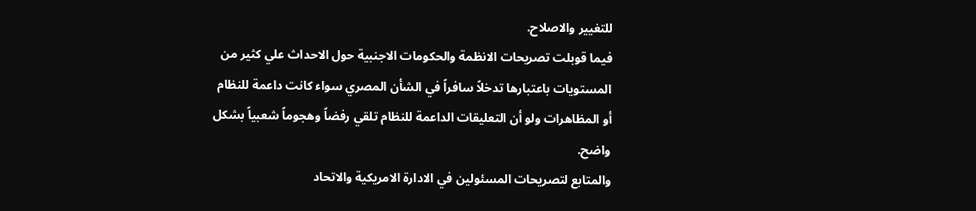للتغيير والاصلاح.
فيما قوبلت تصريحات الانظمة والحكومات الاجنبية حول الاحداث علي كثير من المستويات باعتبارها تدخلاً سافراً في الشأن المصري سواء كانت داعمة للنظام أو المظاهرات ولو أن التعليقات الداعمة للنظام تلقي رفضاً وهجوماً شعبياً بشكل واضح.
والمتابع لتصريحات المسئولين في الادارة الامريكية والاتحاد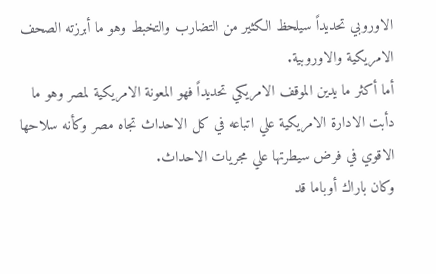الاوروبي تحديداً سيلحظ الكثير من التضارب والتخبط وهو ما أبرزته الصحف الامريكية والاوروبية.
أما أكثر ما يدين الموقف الامريكي تحديداً فهو المعونة الامريكية لمصر وهو ما دأبت الادارة الامريكية علي اتباعه في كل الاحداث تجاه مصر وكأنه سلاحها الاقوي في فرض سيطرتها علي مجريات الاحداث.
وكان باراك أوباما قد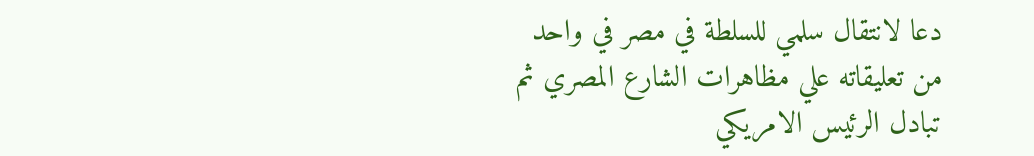دعا لانتقال سلمي للسلطة في مصر في واحد من تعليقاته علي مظاهرات الشارع المصري ثم تبادل الرئيس الامريكي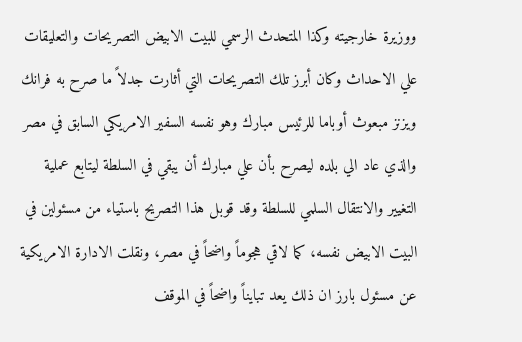ووزيرة خارجيته وكذا المتحدث الرسمي للبيت الابيض التصريحات والتعليقات علي الاحداث وكان أبرز تلك التصريحات التي أثارت جدلاً ما صرح به فرانك ويزنز مبعوث أوباما للرئيس مبارك وهو نفسه السفير الامريكي السابق في مصر والذي عاد الي بلده ليصرح بأن علي مبارك أن يبقي في السلطة ليتابع عملية التغيير والانتقال السلمي للسلطة وقد قوبل هذا التصريح باستياء من مسئولين في البيت الابيض نفسه، كما لاقي هجوماً واضحاً في مصر، ونقلت الادارة الامريكية عن مسئول بارز ان ذلك يعد تبايناً واضحاً في الموقف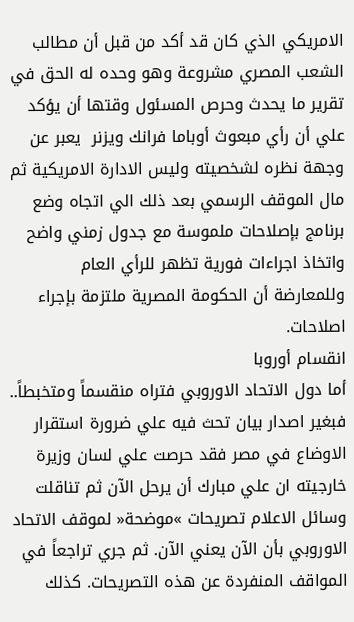الامريكي الذي كان قد أكد من قبل أن مطالب الشعب المصري مشروعة وهو وحده له الحق في تقرير ما يحدث وحرص المسئول وقتها أن يؤكد علي أن رأي مبعوث أوباما فرانك ويزنر  يعبر عن وجهة نظره لشخصيته وليس الادارة الامريكية ثم مال الموقف الرسمي بعد ذلك الي اتجاه وضع برنامج بإصلاحات ملموسة مع جدول زمني واضح واتخاذ اجراءات فورية تظهر للرأي العام وللمعارضة أن الحكومة المصرية ملتزمة بإجراء اصلاحات.
انقسام أوروبا
أما دول الاتحاد الاوروبي فتراه منقسماً ومتخبطاً.. فبغير اصدار بيان تحث فيه علي ضرورة استقرار الاوضاع في مصر فقد حرصت علي لسان وزيرة خارجيته ان علي مبارك أن يرحل الآن ثم تناقلت وسائل الاعلام تصريحات »موضحة« لموقف الاتحاد الاوروبي بأن الآن يعني الآن. ثم جري تراجعاً في المواقف المنفردة عن هذه التصريحات. كذلك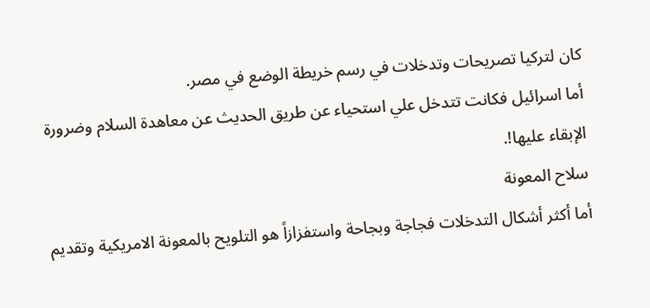كان لتركيا تصريحات وتدخلات في رسم خريطة الوضع في مصر.
أما اسرائيل فكانت تتدخل علي استحياء عن طريق الحديث عن معاهدة السلام وضرورة الإبقاء عليها!.
سلاح المعونة
أما أكثر أشكال التدخلات فجاجة وبجاحة واستفزازاً هو التلويح بالمعونة الامريكية وتقديم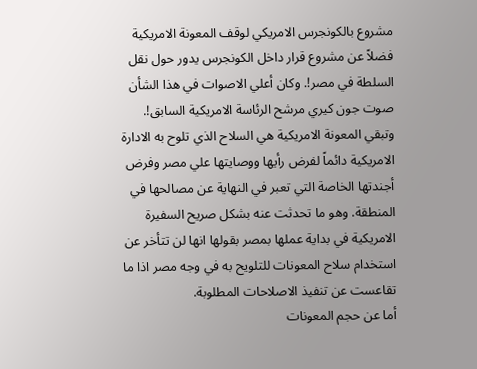مشروع بالكونجرس الامريكي لوقف المعونة الامريكية فضلاً عن مشروع قرار داخل الكونجرس يدور حول نقل السلطة في مصر!. وكان أعلي الاصوات في هذا الشأن صوت جون كيري مرشح الرئاسة الامريكية السابق!.
وتبقي المعونة الامريكية هي السلاح الذي تلوح به الادارة الامريكية دائماً لفرض رأيها ووصايتها علي مصر وفرض أجندتها الخاصة التي تعبر في النهاية عن مصالحها في المنطقة. وهو ما تحدثت عنه بشكل صريح السفيرة الامريكية في بداية عملها بمصر بقولها انها لن تتأخر عن استخدام سلاح المعونات للتلويح به في وجه مصر اذا ما تقاعست عن تنفيذ الاصلاحات المطلوبة.
أما عن حجم المعونات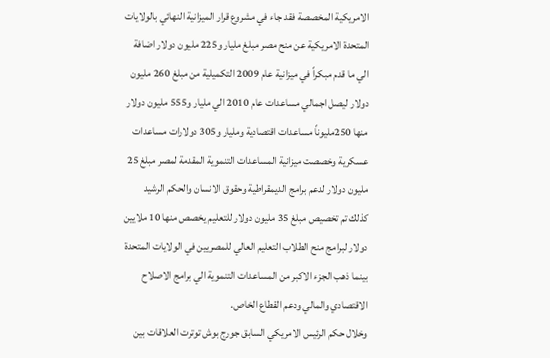الامريكية المخصصة فقد جاء في مشروع قرار الميزانية النهائي بالولايات المتحدة الامريكية عن منح مصر مبلغ مليار و225 مليون دولار اضافة الي ما قدم مبكراً في ميزانية عام 2009 التكميلية من مبلغ 260 مليون دولار ليصل اجمالي مساعدات عام 2010 الي مليار و555 مليون دولار منها 250مليوناً مساعدات اقتصادية ومليار و305 دولارات مساعدات عسكرية وخصصت ميزانية المساعدات التنموية المقدمة لمصر مبلغ 25 مليون دولار لدعم برامج الديمقراطية وحقوق الانسان والحكم الرشيد كذلك تم تخصيص مبلغ 35 مليون دولار للتعليم يخصص منها 10 ملايين دولار لبرامج منح الطلاب التعليم العالي للمصريين في الولايات المتحدة بينما ذهب الجزء الاكبر من المساعدات التنموية الي برامج الاصلاح الاقتصادي والمالي ودعم القطاع الخاص.
وخلال حكم الرئيس الامريكي السابق جورج بوش توترت العلاقات بين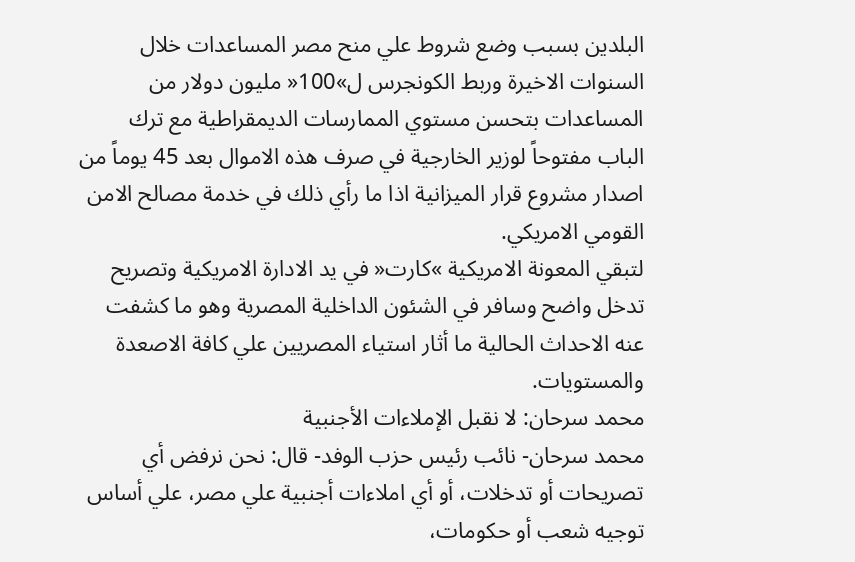البلدين بسبب وضع شروط علي منح مصر المساعدات خلال السنوات الاخيرة وربط الكونجرس ل»100« مليون دولار من المساعدات بتحسن مستوي الممارسات الديمقراطية مع ترك الباب مفتوحاً لوزير الخارجية في صرف هذه الاموال بعد 45 يوماً من اصدار مشروع قرار الميزانية اذا ما رأي ذلك في خدمة مصالح الامن القومي الامريكي.
لتبقي المعونة الامريكية »كارت« في يد الادارة الامريكية وتصريح تدخل واضح وسافر في الشئون الداخلية المصرية وهو ما كشفت عنه الاحداث الحالية ما أثار استياء المصريين علي كافة الاصعدة والمستويات.
محمد سرحان: لا نقبل الإملاءات الأجنبية
محمد سرحان- نائب رئيس حزب الوفد- قال: نحن نرفض أي تصريحات أو تدخلات، أو أي املاءات أجنبية علي مصر، علي أساس توجيه شعب أو حكومات،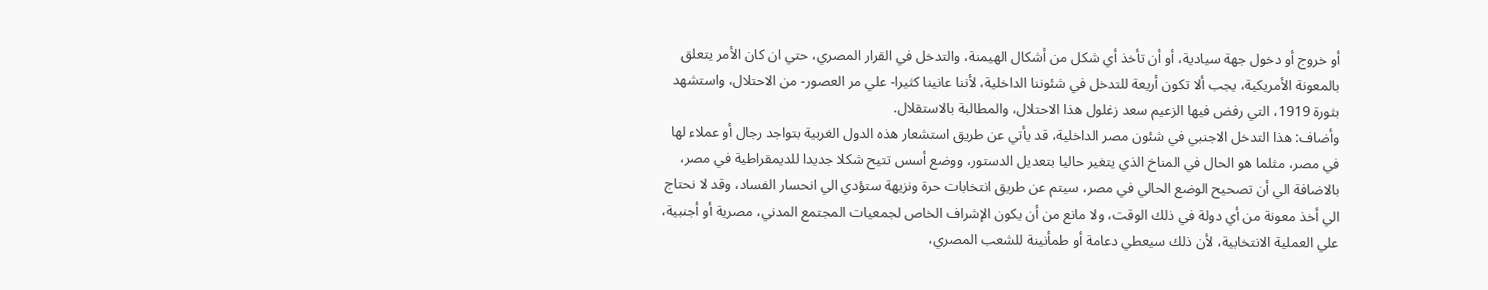أو خروج أو دخول جهة سيادية، أو أن تأخذ أي شكل من أشكال الهيمنة، والتدخل في القرار المصري، حتي ان كان الأمر يتعلق بالمعونة الأمريكية، يجب ألا تكون أريعة للتدخل في شئوننا الداخلية، لأننا عانينا كثيرا- علي مر العصور- من الاحتلال، واستشهد بثورة 1919، التي رفض فيها الزعيم سعد زغلول هذا الاحتلال، والمطالبة بالاستقلال.
وأضاف: هذا التدخل الاجنبي في شئون مصر الداخلية، قد يأتي عن طريق استشعار هذه الدول الغربية بتواجد رجال أو عملاء لها في مصر، مثلما هو الحال في المناخ الذي يتغير حاليا بتعديل الدستور، ووضع أسس تتيح شكلا جديدا للديمقراطية في مصر، بالاضافة الي أن تصحيح الوضع الحالي في مصر، سيتم عن طريق انتخابات حرة ونزيهة ستؤدي الي انحسار الفساد، وقد لا نحتاج الي أخذ معونة من أي دولة في ذلك الوقت، ولا مانع من أن يكون الإشراف الخاص لجمعيات المجتمع المدني، مصرية أو أجنبية، علي العملية الانتخابية، لأن ذلك سيعطي دعامة أو طمأنينة للشعب المصري،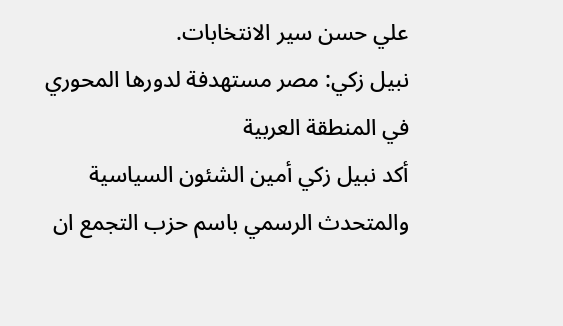علي حسن سير الانتخابات.
نبيل زكي: مصر مستهدفة لدورها المحوري في المنطقة العربية
أكد نبيل زكي أمين الشئون السياسية والمتحدث الرسمي باسم حزب التجمع ان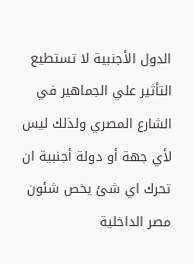الدول الأجنبية لا تستطيع التأثير علي الجماهير في الشارع المصري ولذلك ليس لأي جهة أو دولة أجنبية ان تحرك اي شئ يخص شئون مصر الداخلية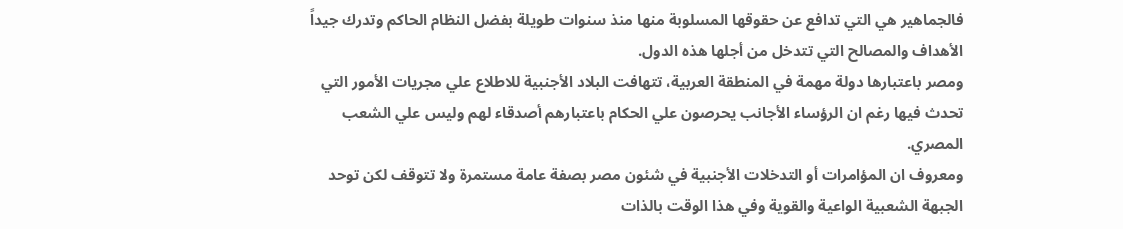فالجماهير هي التي تدافع عن حقوقها المسلوبة منها منذ سنوات طويلة بفضل النظام الحاكم وتدرك جيداً الأهداف والمصالح التي تتدخل من أجلها هذه الدول.
ومصر باعتبارها دولة مهمة في المنطقة العربية، تتهافت البلاد الأجنبية للاطلاع علي مجريات الأمور التي تحدث فيها رغم ان الرؤساء الأجانب يحرصون علي الحكام باعتبارهم أصدقاء لهم وليس علي الشعب المصري.
ومعروف ان المؤامرات أو التدخلات الأجنبية في شئون مصر بصفة عامة مستمرة ولا تتوقف لكن توحد الجبهة الشعبية الواعية والقوية وفي هذا الوقت بالذات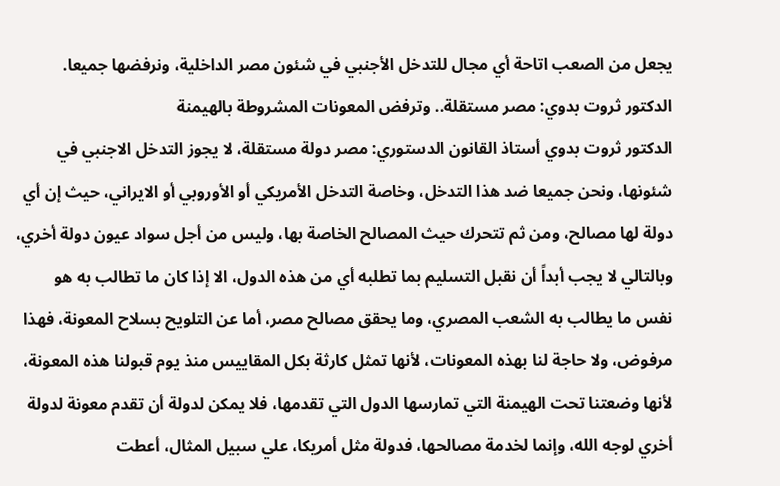يجعل من الصعب اتاحة أي مجال للتدخل الأجنبي في شئون مصر الداخلية، ونرفضها جميعا.
الدكتور ثروت بدوي: مصر مستقلة.. وترفض المعونات المشروطة بالهيمنة
الدكتور ثروت بدوي أستاذ القانون الدستوري: مصر دولة مستقلة، لا يجوز التدخل الاجنبي في شئونها، ونحن جميعا ضد هذا التدخل، وخاصة التدخل الأمريكي أو الأوروبي أو الايراني، حيث إن أي دولة لها مصالح، ومن ثم تتحرك حيث المصالح الخاصة بها، وليس من أجل سواد عيون دولة أخري، وبالتالي لا يجب أبداً أن نقبل التسليم بما تطلبه أي من هذه الدول، الا إذا كان ما تطالب به هو نفس ما يطالب به الشعب المصري، وما يحقق مصالح مصر، أما عن التلويح بسلاح المعونة، فهذا مرفوض، ولا حاجة لنا بهذه المعونات، لأنها تمثل كارثة بكل المقاييس منذ يوم قبولنا هذه المعونة، لأنها وضعتنا تحت الهيمنة التي تمارسها الدول التي تقدمها، فلا يمكن لدولة أن تقدم معونة لدولة أخري لوجه الله، وإنما لخدمة مصالحها، فدولة مثل أمريكا، علي سبيل المثال، أعطت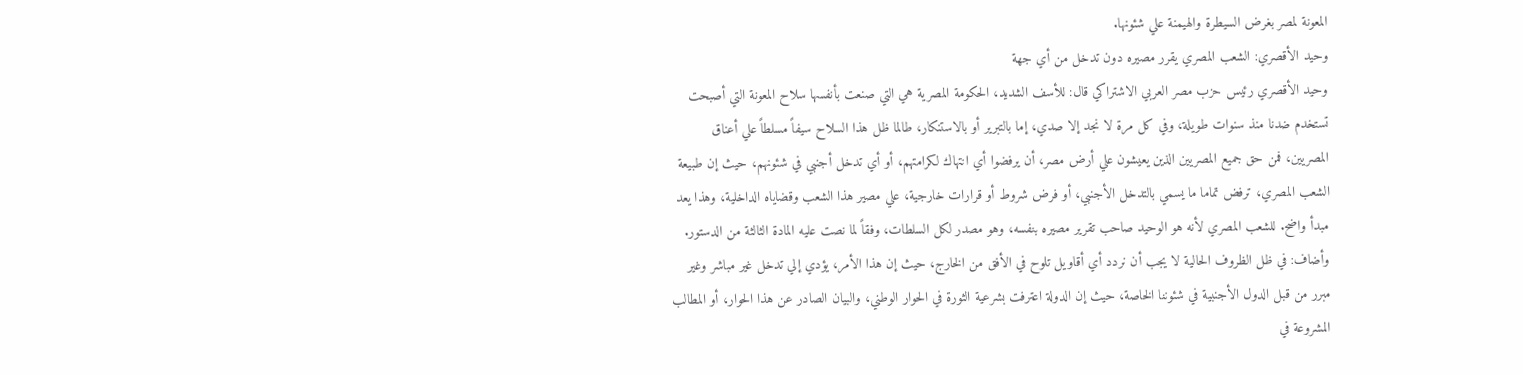المعونة لمصر بغرض السيطرة والهيمنة علي شئونها.
وحيد الأقصري: الشعب المصري يقرر مصيره دون تدخل من أي جهة
وحيد الأقصري رئيس حزب مصر العربي الاشتراكي قال: للأسف الشديد، الحكومة المصرية هي التي صنعت بأنفسها سلاح المعونة التي أصبحت تستخدم ضدنا منذ سنوات طويلة، وفي كل مرة لا نجد إلا صدي، إما بالتبرير أو بالاستنكار، طالما ظل هذا السلاح سيفاً مسلطاً علي أعناق المصريين، فمن حق جميع المصريين الذين يعيشون علي أرض مصر، أن يرفضوا أي انتهاك لكرامتهم، أو أي تدخل أجنبي في شئونهم، حيث إن طبيعة الشعب المصري، ترفض تماما ما يسمي بالتدخل الأجنبي، أو فرض شروط أو قرارات خارجية، علي مصير هذا الشعب وقضاياه الداخلية، وهذا يعد مبدأ واضح. للشعب المصري لأنه هو الوحيد صاحب تقرير مصيره بنفسه، وهو مصدر لكل السلطات، وفقاً لما نصت عليه المادة الثالثة من الدستور.
وأضاف: في ظل الظروف الحالية لا يجب أن نردد أي أقاويل تلوح في الأفق من الخارج، حيث إن هذا الأمر، يؤدي إلي تدخل غير مباشر وغير مبرر من قبل الدول الأجنبية في شئوننا الخاصة، حيث إن الدولة اعترفت بشرعية الثورة في الحوار الوطني، والبيان الصادر عن هذا الحوار، أو المطالب المشروعة في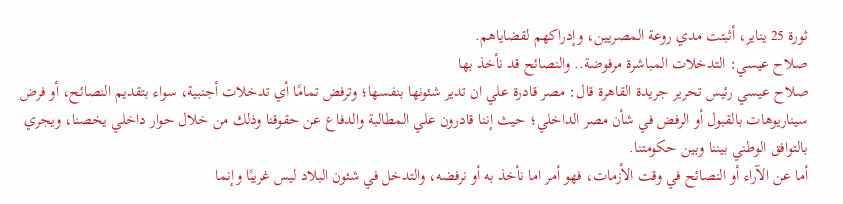ثورة 25 يناير، أثبتت مدي روعة المصريين، وإدراكهم لقضاياهم.
صلاح عيسي: التدخلات المباشرة مرفوضة.. والنصائح قد نأخذ بها
صلاح عيسي رئيس تحرير جريدة القاهرة قال: مصر قادرة علي ان تدير شئونها بنفسها؛ وترفض تمامًا أي تدخلات أجنبية، سواء بتقديم النصائح، أو فرض سيناريوهات بالقبول أو الرفض في شأن مصر الداخلي؛ حيث إننا قادرون علي المطالبة والدفاع عن حقوقنا وذلك من خلال حوار داخلي يخصنا، ويجري بالتوافق الوطني بيننا وبين حكومتنا.
أما عن الآراء أو النصائح في وقت الأزمات، فهو أمر اما نأخذ به أو نرفضه، والتدخل في شئون البلاد ليس غريبًا وإنما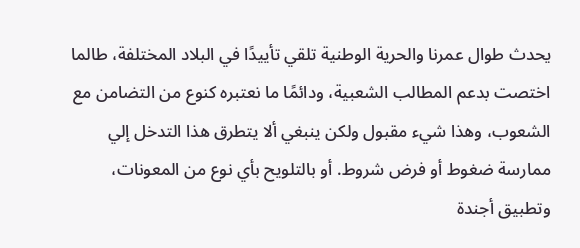يحدث طوال عمرنا والحرية الوطنية تلقي تأييدًا في البلاد المختلفة، طالما اختصت بدعم المطالب الشعبية، ودائمًا ما نعتبره كنوع من التضامن مع الشعوب، وهذا شيء مقبول ولكن ينبغي ألا يتطرق هذا التدخل إلي ممارسة ضغوط أو فرض شروط. أو بالتلويح بأي نوع من المعونات، وتطبيق أجندة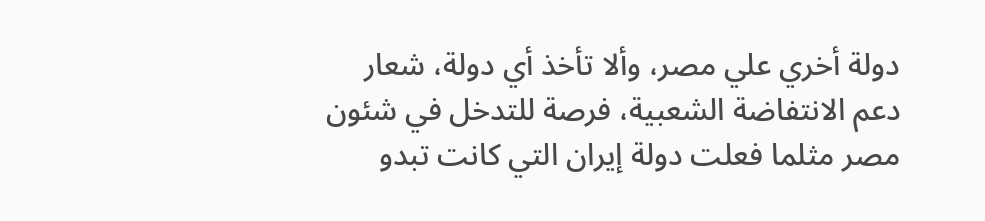دولة أخري علي مصر، وألا تأخذ أي دولة، شعار دعم الانتفاضة الشعبية، فرصة للتدخل في شئون مصر مثلما فعلت دولة إيران التي كانت تبدو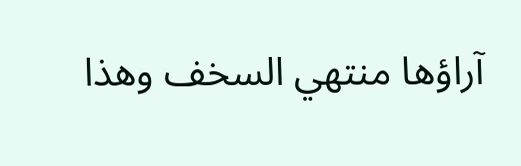آراؤها منتهي السخف وهذا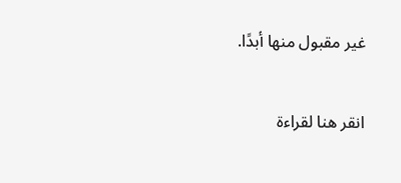غير مقبول منها أبدًا.


انقر هنا لقراءة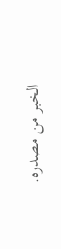الخبر من مصدره.